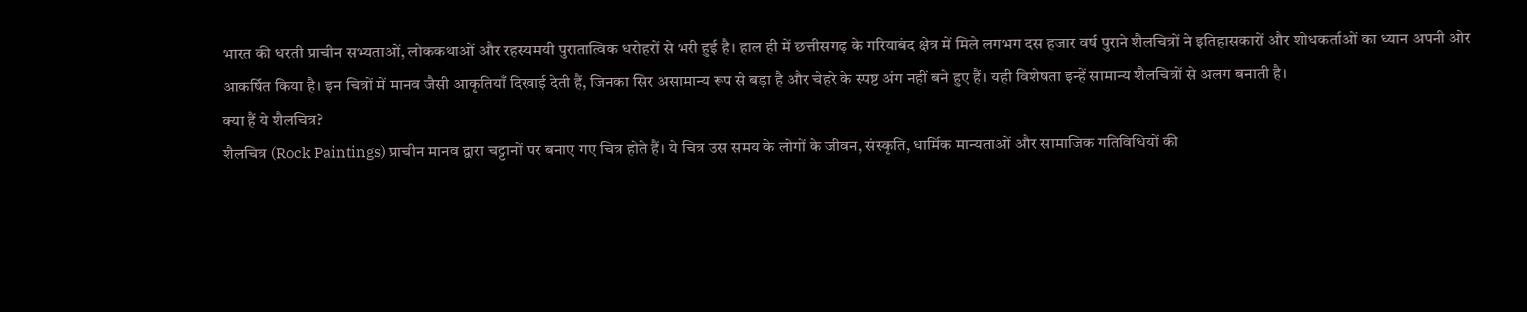भारत की धरती प्राचीन सभ्यताओं, लोककथाओं और रहस्यमयी पुरातात्विक धरोहरों से भरी हुई है। हाल ही में छत्तीसगढ़ के गरियाबंद क्षेत्र में मिले लगभग दस हजार वर्ष पुराने शैलचित्रों ने इतिहासकारों और शोधकर्ताओं का ध्यान अपनी ओर आकर्षित किया है। इन चित्रों में मानव जैसी आकृतियाँ दिखाई देती हैं, जिनका सिर असामान्य रूप से बड़ा है और चेहरे के स्पष्ट अंग नहीं बने हुए हैं। यही विशेषता इन्हें सामान्य शैलचित्रों से अलग बनाती है।
क्या हैं ये शैलचित्र?
शैलचित्र (Rock Paintings) प्राचीन मानव द्वारा चट्टानों पर बनाए गए चित्र होते हैं। ये चित्र उस समय के लोगों के जीवन, संस्कृति, धार्मिक मान्यताओं और सामाजिक गतिविधियों की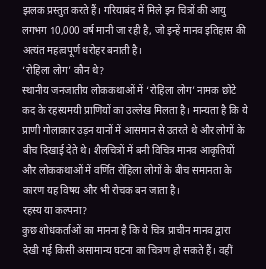झलक प्रस्तुत करते हैं। गरियाबंद में मिले इन चित्रों की आयु लगभग 10,000 वर्ष मानी जा रही है, जो इन्हें मानव इतिहास की अत्यंत महत्वपूर्ण धरोहर बनाती है।
‘रोहिला लोग’ कौन थे?
स्थानीय जनजातीय लोककथाओं में ‘रोहिला लोग’ नामक छोटे कद के रहस्यमयी प्राणियों का उल्लेख मिलता है। मान्यता है कि ये प्राणी गोलाकार उड़न यानों में आसमान से उतरते थे और लोगों के बीच दिखाई देते थे। शैलचित्रों में बनी विचित्र मानव आकृतियों और लोककथाओं में वर्णित रोहिला लोगों के बीच समानता के कारण यह विषय और भी रोचक बन जाता है।
रहस्य या कल्पना?
कुछ शोधकर्ताओं का मानना है कि ये चित्र प्राचीन मानव द्वारा देखी गई किसी असामान्य घटना का चित्रण हो सकते हैं। वहीं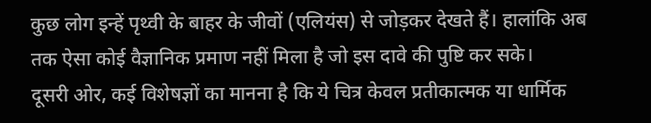कुछ लोग इन्हें पृथ्वी के बाहर के जीवों (एलियंस) से जोड़कर देखते हैं। हालांकि अब तक ऐसा कोई वैज्ञानिक प्रमाण नहीं मिला है जो इस दावे की पुष्टि कर सके।
दूसरी ओर, कई विशेषज्ञों का मानना है कि ये चित्र केवल प्रतीकात्मक या धार्मिक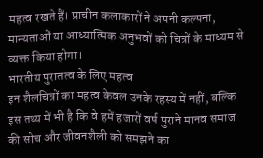महत्व रखते हैं। प्राचीन कलाकारों ने अपनी कल्पना, मान्यताओं या आध्यात्मिक अनुभवों को चित्रों के माध्यम से व्यक्त किया होगा।
भारतीय पुरातत्व के लिए महत्व
इन शैलचित्रों का महत्व केवल उनके रहस्य में नहीं, बल्कि इस तथ्य में भी है कि वे हमें हजारों वर्ष पुराने मानव समाज की सोच और जीवनशैली को समझने का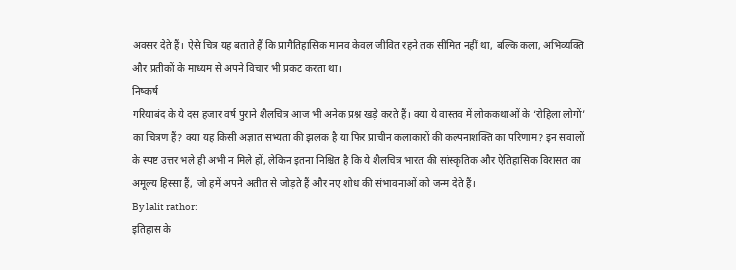अवसर देते हैं। ऐसे चित्र यह बताते हैं कि प्रागैतिहासिक मानव केवल जीवित रहने तक सीमित नहीं था, बल्कि कला, अभिव्यक्ति और प्रतीकों के माध्यम से अपने विचार भी प्रकट करता था।
निष्कर्ष
गरियाबंद के ये दस हजार वर्ष पुराने शैलचित्र आज भी अनेक प्रश्न खड़े करते हैं। क्या ये वास्तव में लोककथाओं के ‘रोहिला लोगों’ का चित्रण हैं? क्या यह किसी अज्ञात सभ्यता की झलक है या फिर प्राचीन कलाकारों की कल्पनाशक्ति का परिणाम? इन सवालों के स्पष्ट उत्तर भले ही अभी न मिले हों, लेकिन इतना निश्चित है कि ये शैलचित्र भारत की सांस्कृतिक और ऐतिहासिक विरासत का अमूल्य हिस्सा हैं, जो हमें अपने अतीत से जोड़ते हैं और नए शोध की संभावनाओं को जन्म देते हैं।
By lalit rathor:
इतिहास के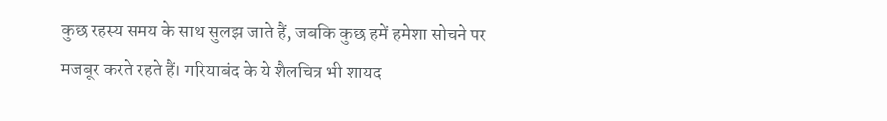कुछ रहस्य समय के साथ सुलझ जाते हैं, जबकि कुछ हमें हमेशा सोचने पर मजबूर करते रहते हैं। गरियाबंद के ये शैलचित्र भी शायद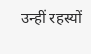उन्हीं रहस्यों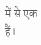में से एक हैं।